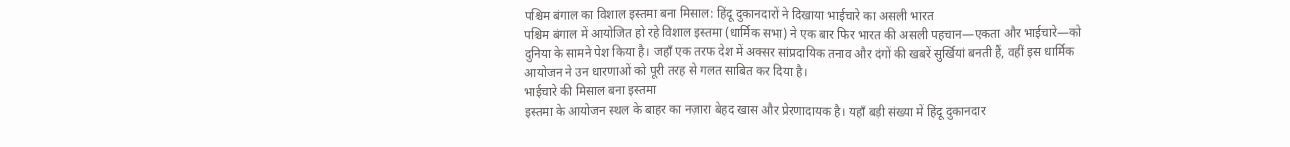पश्चिम बंगाल का विशाल इस्तमा बना मिसाल: हिंदू दुकानदारों ने दिखाया भाईचारे का असली भारत
पश्चिम बंगाल में आयोजित हो रहे विशाल इस्तमा (धार्मिक सभा) ने एक बार फिर भारत की असली पहचान—एकता और भाईचारे—को दुनिया के सामने पेश किया है। जहाँ एक तरफ देश में अक्सर सांप्रदायिक तनाव और दंगों की खबरें सुर्खियां बनती हैं, वहीं इस धार्मिक आयोजन ने उन धारणाओं को पूरी तरह से गलत साबित कर दिया है।
भाईचारे की मिसाल बना इस्तमा
इस्तमा के आयोजन स्थल के बाहर का नज़ारा बेहद खास और प्रेरणादायक है। यहाँ बड़ी संख्या में हिंदू दुकानदार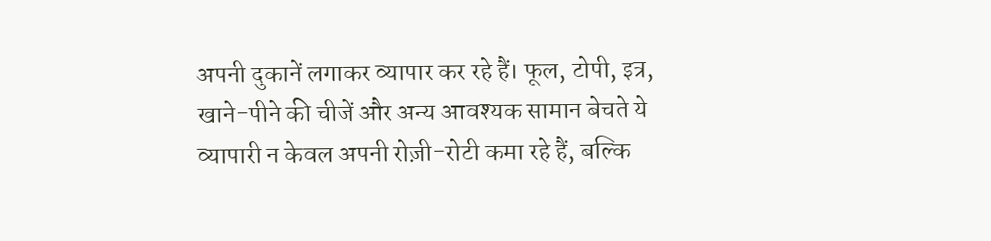अपनी दुकानें लगाकर व्यापार कर रहे हैं। फूल, टोपी, इत्र, खाने-पीने की चीजें और अन्य आवश्यक सामान बेचते ये व्यापारी न केवल अपनी रोज़ी-रोटी कमा रहे हैं, बल्कि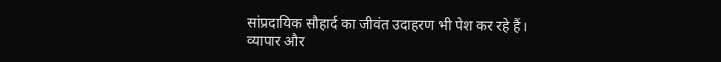सांप्रदायिक सौहार्द का जीवंत उदाहरण भी पेश कर रहे हैं।
व्यापार और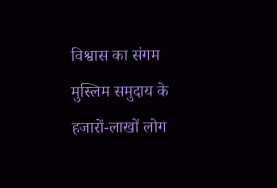विश्वास का संगम
मुस्लिम समुदाय के हजारों-लाखों लोग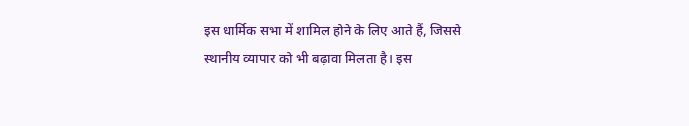इस धार्मिक सभा में शामिल होने के लिए आते हैं, जिससे स्थानीय व्यापार को भी बढ़ावा मिलता है। इस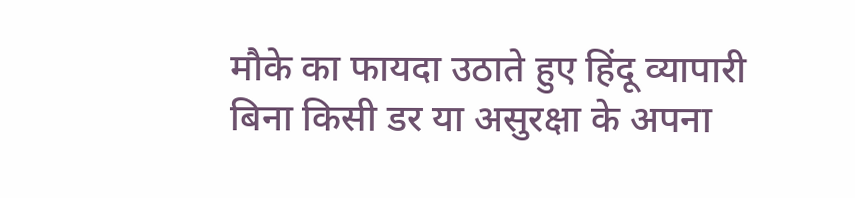मौके का फायदा उठाते हुए हिंदू व्यापारी बिना किसी डर या असुरक्षा के अपना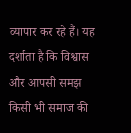व्यापार कर रहे हैं। यह दर्शाता है कि विश्वास और आपसी समझ किसी भी समाज की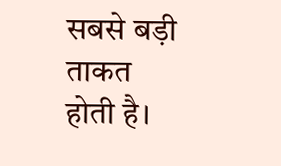सबसे बड़ी ताकत होती है।